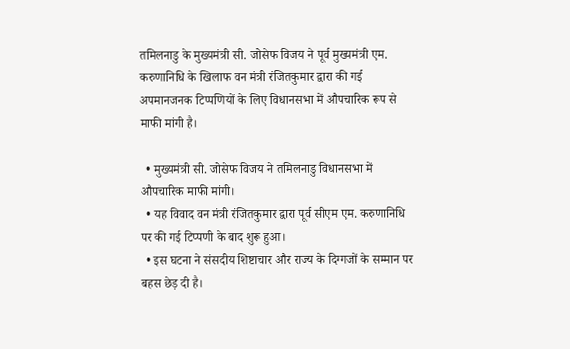तमिलनाडु के मुख्यमंत्री सी. जोसेफ विजय ने पूर्व मुख्यमंत्री एम. करुणानिधि के खिलाफ वन मंत्री रंजितकुमार द्वारा की गई अपमानजनक टिप्पणियों के लिए विधानसभा में औपचारिक रूप से माफी मांगी है।

  • मुख्यमंत्री सी. जोसेफ विजय ने तमिलनाडु विधानसभा में औपचारिक माफी मांगी।
  • यह विवाद वन मंत्री रंजितकुमार द्वारा पूर्व सीएम एम. करुणानिधि पर की गई टिप्पणी के बाद शुरू हुआ।
  • इस घटना ने संसदीय शिष्टाचार और राज्य के दिग्गजों के सम्मान पर बहस छेड़ दी है।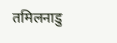तमिलनाडु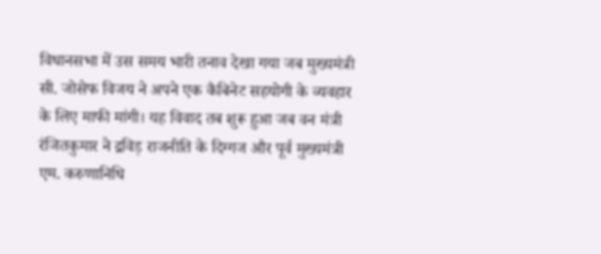विधानसभा में उस समय भारी तनाव देखा गया जब मुख्यमंत्री सी. जोसेफ विजय ने अपने एक कैबिनेट सहयोगी के व्यवहार के लिए माफी मांगी। यह विवाद तब शुरू हुआ जब वन मंत्री रंजितकुमार ने द्रविड़ राजनीति के दिग्गज और पूर्व मुख्यमंत्री एम. करुणानिधि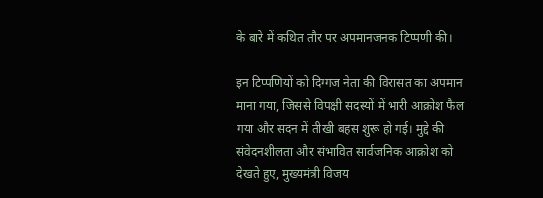के बारे में कथित तौर पर अपमानजनक टिप्पणी की।

इन टिप्पणियों को दिग्गज नेता की विरासत का अपमान माना गया, जिससे विपक्षी सदस्यों में भारी आक्रोश फैल गया और सदन में तीखी बहस शुरू हो गई। मुद्दे की संवेदनशीलता और संभावित सार्वजनिक आक्रोश को देखते हुए, मुख्यमंत्री विजय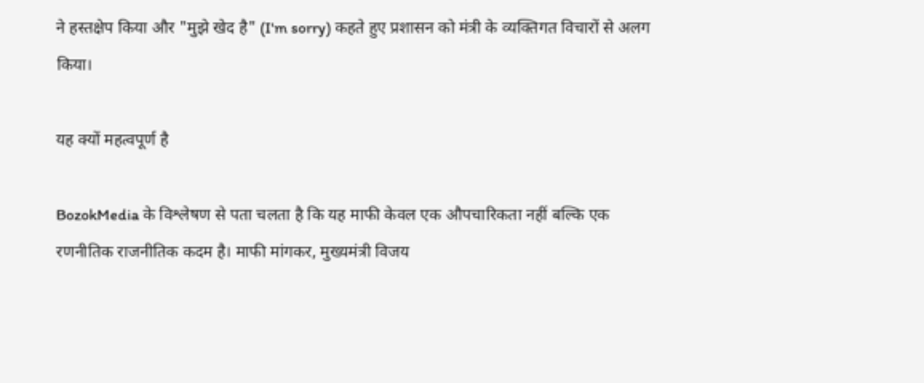ने हस्तक्षेप किया और "मुझे खेद है" (I'm sorry) कहते हुए प्रशासन को मंत्री के व्यक्तिगत विचारों से अलग किया।

यह क्यों महत्वपूर्ण है

BozokMedia के विश्लेषण से पता चलता है कि यह माफी केवल एक औपचारिकता नहीं बल्कि एक रणनीतिक राजनीतिक कदम है। माफी मांगकर, मुख्यमंत्री विजय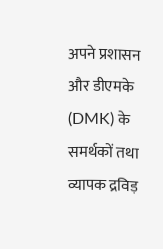अपने प्रशासन और डीएमके (DMK) के समर्थकों तथा व्यापक द्रविड़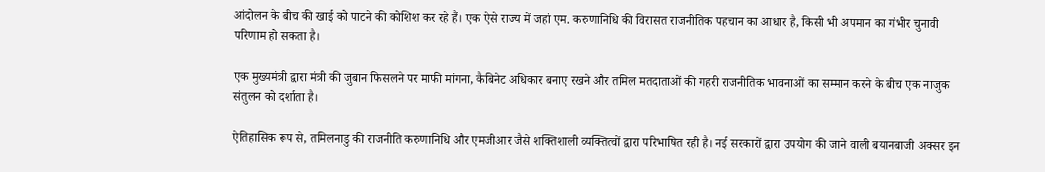आंदोलन के बीच की खाई को पाटने की कोशिश कर रहे हैं। एक ऐसे राज्य में जहां एम. करुणानिधि की विरासत राजनीतिक पहचान का आधार है, किसी भी अपमान का गंभीर चुनावी परिणाम हो सकता है।

एक मुख्यमंत्री द्वारा मंत्री की जुबान फिसलने पर माफी मांगना, कैबिनेट अधिकार बनाए रखने और तमिल मतदाताओं की गहरी राजनीतिक भावनाओं का सम्मान करने के बीच एक नाजुक संतुलन को दर्शाता है।

ऐतिहासिक रूप से, तमिलनाडु की राजनीति करुणानिधि और एमजीआर जैसे शक्तिशाली व्यक्तित्वों द्वारा परिभाषित रही है। नई सरकारों द्वारा उपयोग की जाने वाली बयानबाजी अक्सर इन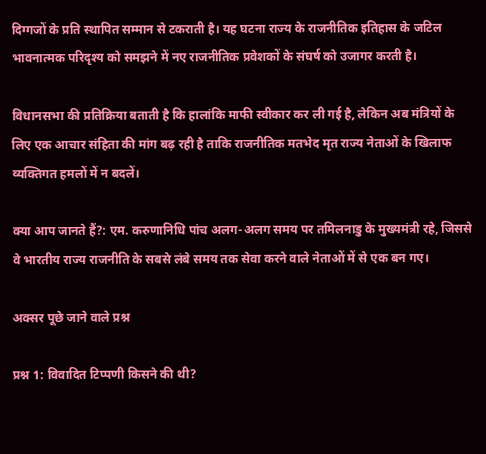दिग्गजों के प्रति स्थापित सम्मान से टकराती है। यह घटना राज्य के राजनीतिक इतिहास के जटिल भावनात्मक परिदृश्य को समझने में नए राजनीतिक प्रवेशकों के संघर्ष को उजागर करती है।

विधानसभा की प्रतिक्रिया बताती है कि हालांकि माफी स्वीकार कर ली गई है, लेकिन अब मंत्रियों के लिए एक आचार संहिता की मांग बढ़ रही है ताकि राजनीतिक मतभेद मृत राज्य नेताओं के खिलाफ व्यक्तिगत हमलों में न बदलें।

क्या आप जानते हैं?: एम. करुणानिधि पांच अलग-अलग समय पर तमिलनाडु के मुख्यमंत्री रहे, जिससे वे भारतीय राज्य राजनीति के सबसे लंबे समय तक सेवा करने वाले नेताओं में से एक बन गए।

अक्सर पूछे जाने वाले प्रश्न

प्रश्न 1: विवादित टिप्पणी किसने की थी?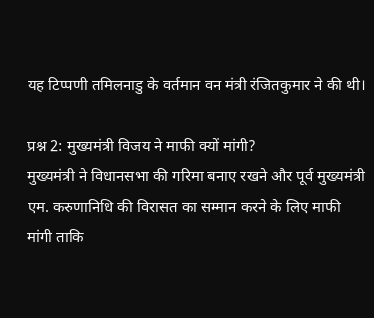यह टिप्पणी तमिलनाडु के वर्तमान वन मंत्री रंजितकुमार ने की थी।

प्रश्न 2: मुख्यमंत्री विजय ने माफी क्यों मांगी?
मुख्यमंत्री ने विधानसभा की गरिमा बनाए रखने और पूर्व मुख्यमंत्री एम. करुणानिधि की विरासत का सम्मान करने के लिए माफी मांगी ताकि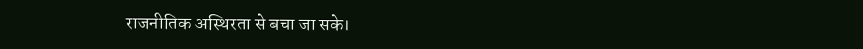राजनीतिक अस्थिरता से बचा जा सके।